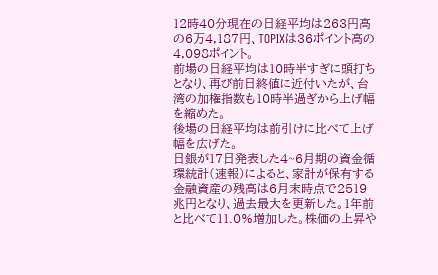12時40分現在の日経平均は263円高の6万4,187円、TOPIXは36ポイント高の4,098ポイント。
前場の日経平均は10時半すぎに頭打ちとなり、再び前日終値に近付いたが、台湾の加権指数も10時半過ぎから上げ幅を縮めた。
後場の日経平均は前引けに比べて上げ幅を広げた。
日銀が17日発表した4~6月期の資金循環統計(速報)によると、家計が保有する金融資産の残高は6月末時点で2519兆円となり、過去最大を更新した。1年前と比べて11.0%増加した。株価の上昇や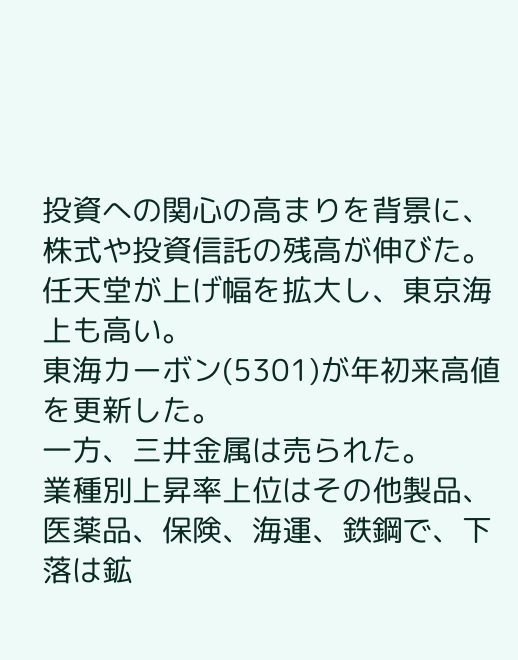投資への関心の高まりを背景に、株式や投資信託の残高が伸びた。
任天堂が上げ幅を拡大し、東京海上も高い。
東海カーボン(5301)が年初来高値を更新した。
一方、三井金属は売られた。
業種別上昇率上位はその他製品、医薬品、保険、海運、鉄鋼で、下落は鉱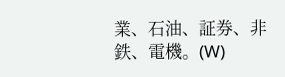業、石油、証券、非鉄、電機。(W)